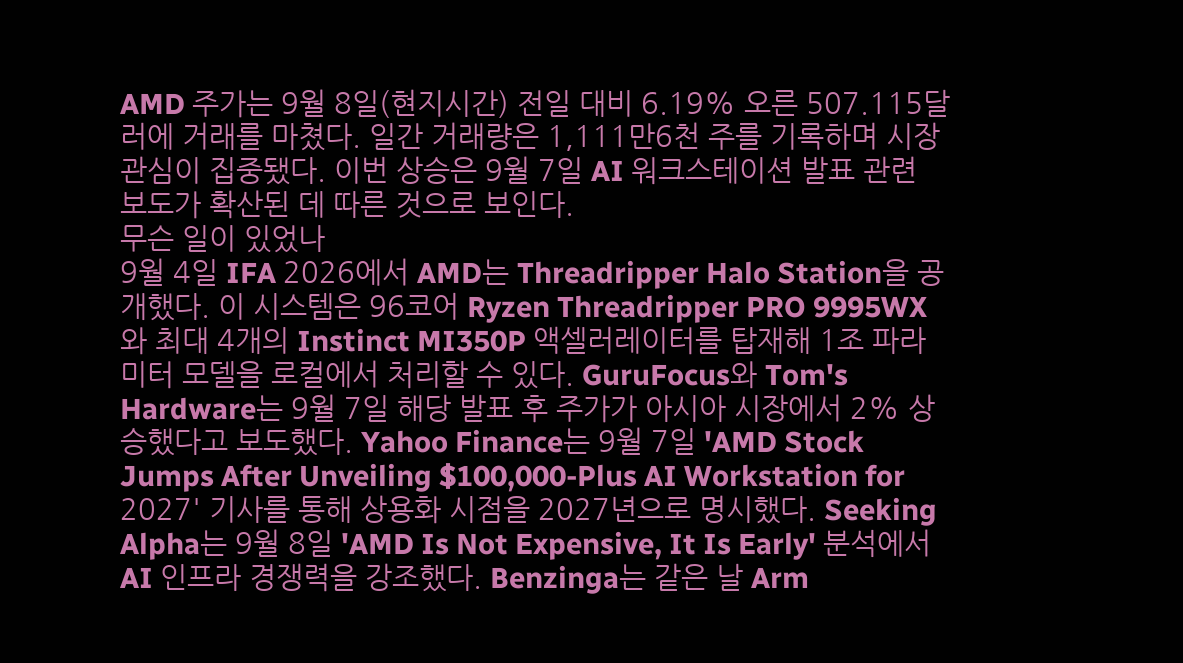AMD 주가는 9월 8일(현지시간) 전일 대비 6.19% 오른 507.115달러에 거래를 마쳤다. 일간 거래량은 1,111만6천 주를 기록하며 시장 관심이 집중됐다. 이번 상승은 9월 7일 AI 워크스테이션 발표 관련 보도가 확산된 데 따른 것으로 보인다.
무슨 일이 있었나
9월 4일 IFA 2026에서 AMD는 Threadripper Halo Station을 공개했다. 이 시스템은 96코어 Ryzen Threadripper PRO 9995WX와 최대 4개의 Instinct MI350P 액셀러레이터를 탑재해 1조 파라미터 모델을 로컬에서 처리할 수 있다. GuruFocus와 Tom's Hardware는 9월 7일 해당 발표 후 주가가 아시아 시장에서 2% 상승했다고 보도했다. Yahoo Finance는 9월 7일 'AMD Stock Jumps After Unveiling $100,000-Plus AI Workstation for 2027' 기사를 통해 상용화 시점을 2027년으로 명시했다. Seeking Alpha는 9월 8일 'AMD Is Not Expensive, It Is Early' 분석에서 AI 인프라 경쟁력을 강조했다. Benzinga는 같은 날 Arm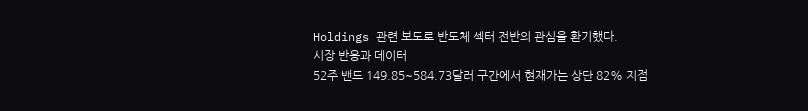Holdings 관련 보도로 반도체 섹터 전반의 관심을 환기했다.
시장 반응과 데이터
52주 밴드 149.85~584.73달러 구간에서 현재가는 상단 82% 지점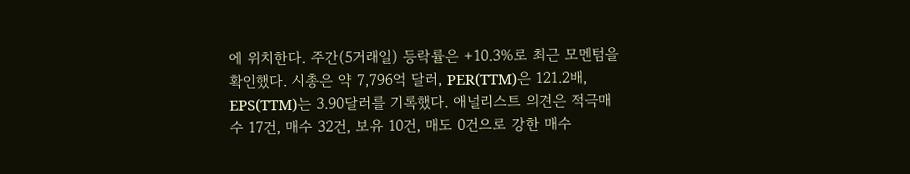에 위치한다. 주간(5거래일) 등락률은 +10.3%로 최근 모멘텀을 확인했다. 시총은 약 7,796억 달러, PER(TTM)은 121.2배, EPS(TTM)는 3.90달러를 기록했다. 애널리스트 의견은 적극매수 17건, 매수 32건, 보유 10건, 매도 0건으로 강한 매수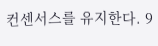컨센서스를 유지한다. 9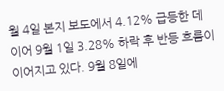월 4일 본지 보도에서 4.12% 급등한 데 이어 9월 1일 3.28% 하락 후 반등 흐름이 이어지고 있다. 9월 8일에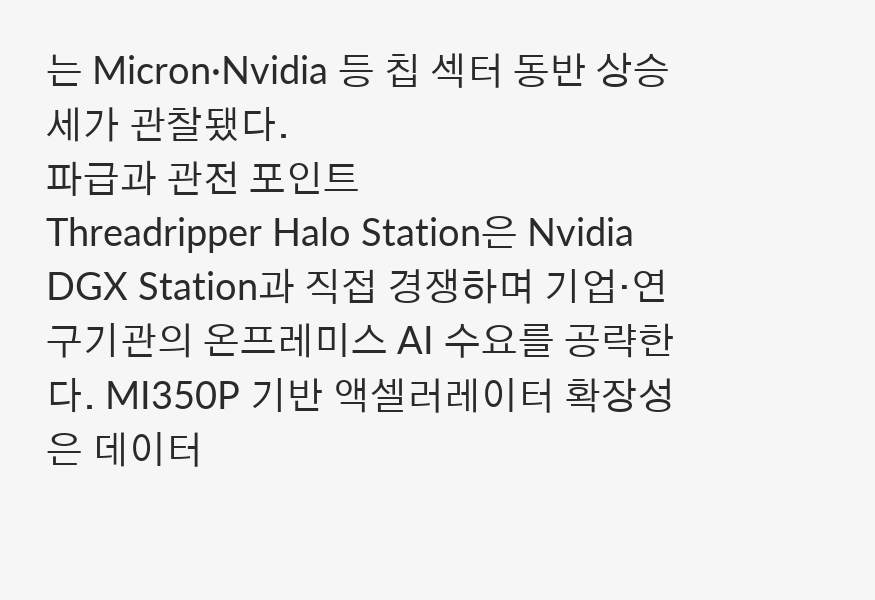는 Micron·Nvidia 등 칩 섹터 동반 상승세가 관찰됐다.
파급과 관전 포인트
Threadripper Halo Station은 Nvidia DGX Station과 직접 경쟁하며 기업·연구기관의 온프레미스 AI 수요를 공략한다. MI350P 기반 액셀러레이터 확장성은 데이터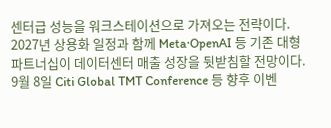센터급 성능을 워크스테이션으로 가져오는 전략이다. 2027년 상용화 일정과 함께 Meta·OpenAI 등 기존 대형 파트너십이 데이터센터 매출 성장을 뒷받침할 전망이다. 9월 8일 Citi Global TMT Conference 등 향후 이벤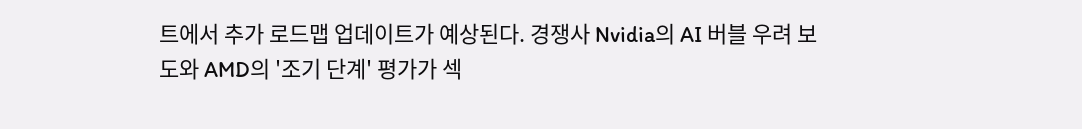트에서 추가 로드맵 업데이트가 예상된다. 경쟁사 Nvidia의 AI 버블 우려 보도와 AMD의 '조기 단계' 평가가 섹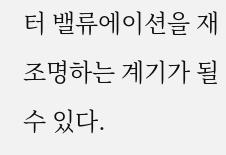터 밸류에이션을 재조명하는 계기가 될 수 있다.